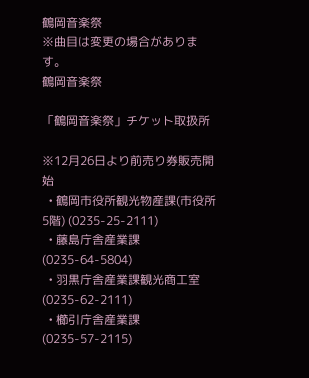鶴岡音楽祭
※曲目は変更の場合があります。
鶴岡音楽祭

「鶴岡音楽祭」チケット取扱所

※12月26日より前売り券販売開始
  • 鶴岡市役所観光物産課(市役所5階) (0235-25-2111)
  • 藤島庁舎産業課 (0235-64-5804)
  • 羽黒庁舎産業課観光商工室 (0235-62-2111)
  • 櫛引庁舎産業課 (0235-57-2115)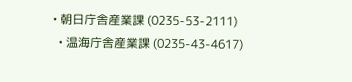• 朝日庁舎産業課 (0235-53-2111)
  • 温海庁舎産業課 (0235-43-4617)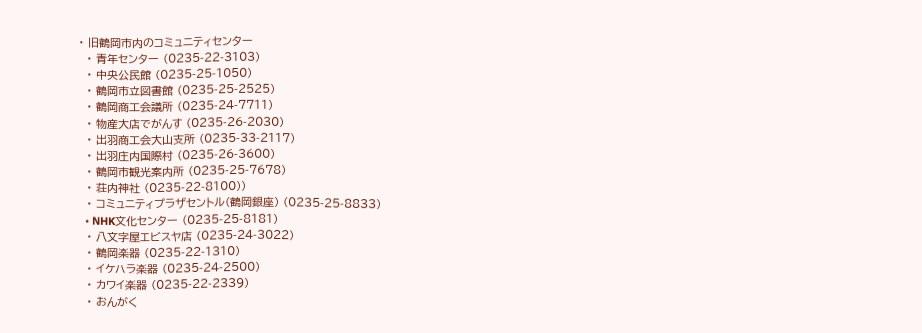• 旧鶴岡市内のコミュニティセンター
  • 青年センター (0235-22-3103)
  • 中央公民館 (0235-25-1050)
  • 鶴岡市立図書館 (0235-25-2525)
  • 鶴岡商工会議所 (0235-24-7711)
  • 物産大店でがんす (0235-26-2030)
  • 出羽商工会大山支所 (0235-33-2117)
  • 出羽庄内国際村 (0235-26-3600)
  • 鶴岡市観光案内所 (0235-25-7678)
  • 荘内神社 (0235-22-8100))
  • コミュニティプラザセントル(鶴岡銀座) (0235-25-8833)
  • NHK文化センター (0235-25-8181)
  • 八文字屋エビスヤ店 (0235-24-3022)
  • 鶴岡楽器 (0235-22-1310)
  • イケハラ楽器 (0235-24-2500)
  • カワイ楽器 (0235-22-2339)
  • おんがく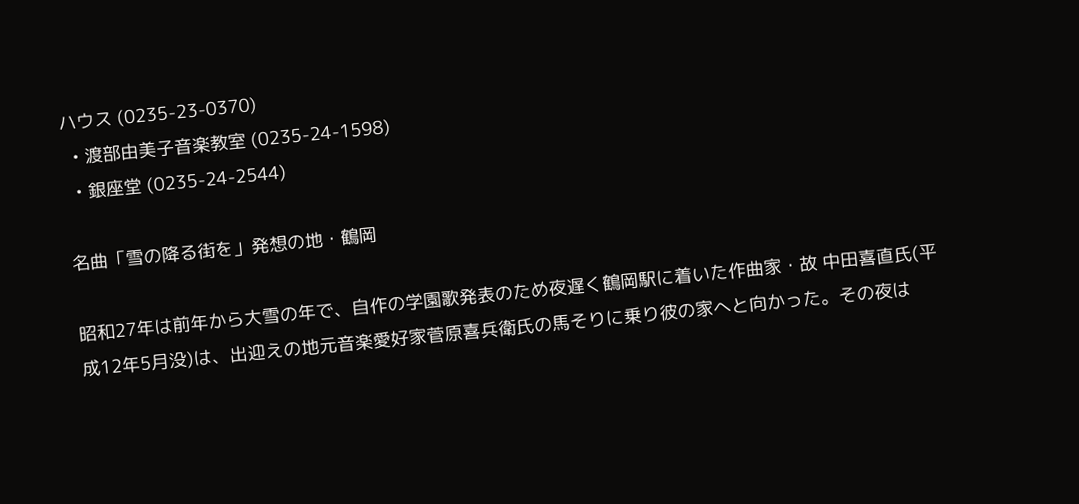ハウス (0235-23-0370)
  • 渡部由美子音楽教室 (0235-24-1598)
  • 銀座堂 (0235-24-2544)

名曲「雪の降る街を」発想の地・鶴岡

昭和27年は前年から大雪の年で、自作の学園歌発表のため夜遅く鶴岡駅に着いた作曲家・故 中田喜直氏(平成12年5月没)は、出迎えの地元音楽愛好家菅原喜兵衛氏の馬そりに乗り彼の家へと向かった。その夜は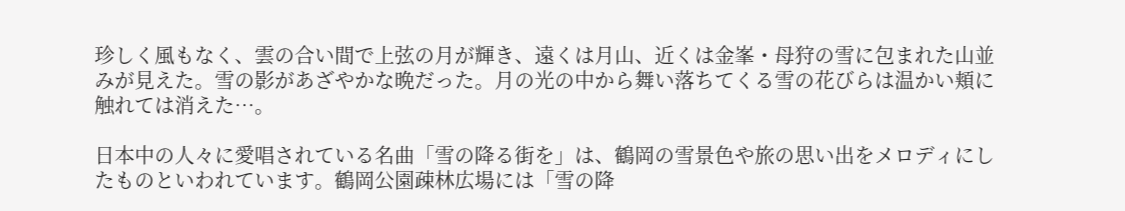珍しく風もなく、雲の合い間で上弦の月が輝き、遠くは月山、近くは金峯・母狩の雪に包まれた山並みが見えた。雪の影があざやかな晩だった。月の光の中から舞い落ちてくる雪の花びらは温かい頬に触れては消えた…。

日本中の人々に愛唱されている名曲「雪の降る街を」は、鶴岡の雪景色や旅の思い出をメロディにしたものといわれています。鶴岡公園疎林広場には「雪の降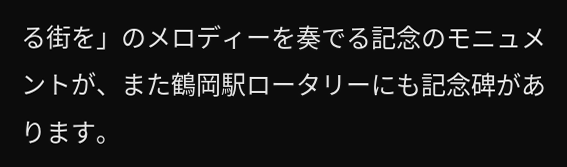る街を」のメロディーを奏でる記念のモニュメントが、また鶴岡駅ロータリーにも記念碑があります。